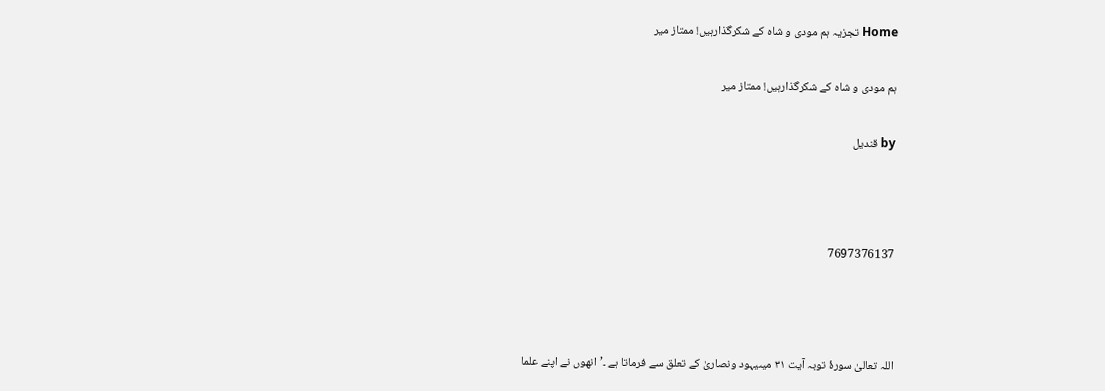Home تجزیہ ہم مودی و شاہ کے شکرگذارہیں! ممتاز میر

ہم مودی و شاہ کے شکرگذارہیں! ممتاز میر

by قندیل



7697376137



اللہ تعالیٰ سورۂ توبہ آیت ۳۱ میںیہود ونصاریٰ کے تعلق سے فرماتا ہے ۔’انھوں نے اپنے علما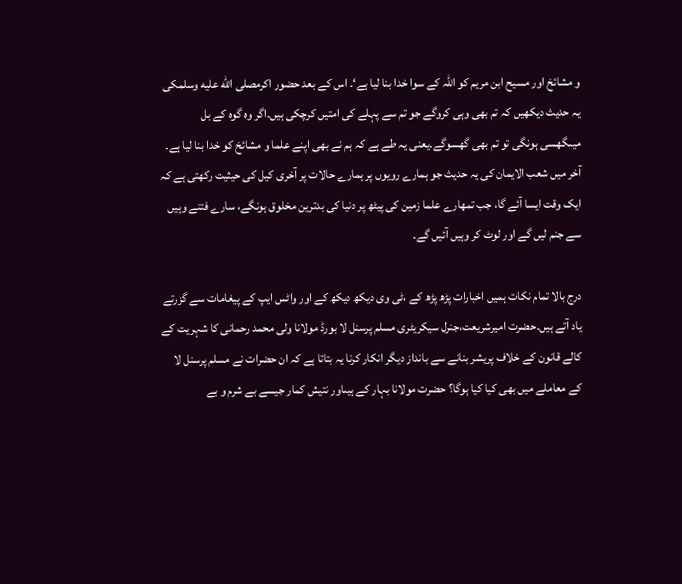و مشائخ اور مسیح ابن مریم کو اللہ کے سوا خدا بنا لیا ہے‘۔ اس کے بعد حضور اکرمصلى الله عليه وسلمکی یہ حدیث دیکھیں کہ تم بھی وہی کروگے جو تم سے پہلے کی امتیں کرچکی ہیں۔اگر وہ گوہ کے بل میںگھسی ہونگی تو تم بھی گھسوگے۔یعنی یہ طے ہے کہ ہم نے بھی اپنے علما و مشائخ کو خدا بنا لیا ہے۔ آخر میں شعب الایمان کی یہ حدیث جو ہمارے رویوں پر ہمارے حالات پر آخری کیل کی حیثیت رکھتی ہے کہ ایک وقت ایسا آئے گا، جب تمھارے علما زمین کی پیٹھ پر دنیا کی بدترین مخلوق ہونگے، سارے فتنے وہیں سے جنم لیں گے اور لوٹ کر وہیں آئیں گے۔

درج بالا تمام نکات ہمیں اخبارات پڑھ پڑھ کے ،ٹی وی دیکھ دیکھ کے اور واٹس ایپ کے پیغامات سے گزرتے یاد آتے ہیں۔حضرت امیرشریعت،جنرل سیکریٹری مسلم پرسنل لا بورڈ مولانا ولی محمد رحمانی کا شہریت کے کالے قانون کے خلاف پریشر بنانے سے بانداز دیگر انکار کرنا یہ بتاتا ہے کہ ان حضرات نے مسلم پرسنل لا کے معاملے میں بھی کیا کیا ہوگا؟ حضرت مولانا بہار کے ہیںاور نتیش کمار جیسے بے شرم و بے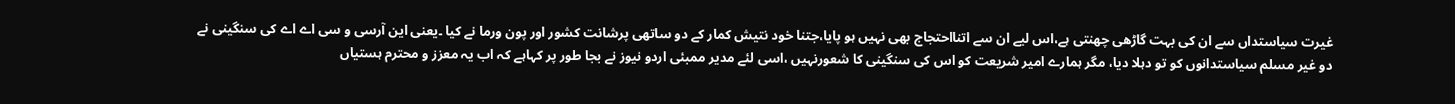غیرت سیاستداں سے ان کی بہت گاڑھی چھنتی ہے،اس لیے ان سے اتنااحتجاج بھی نہیں ہو پایا،جتنا خود نتیش کمار کے دو ساتھی پرشانت کشور اور پون ورما نے کیا ۔یعنی این آرسی و سی اے اے کی سنگینی نے دو غیر مسلم سیاستدانوں کو تو دہلا دیا، مگر ہمارے امیر شریعت کو اس کی سنگینی کا شعورنہیں ،اسی لئے مدیر ممبئی اردو نیوز نے بجا طور پر کہاہے کہ اب یہ معزز و محترم ہستیاں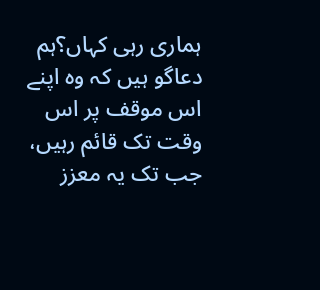ہماری رہی کہاں؟ہم دعاگو ہیں کہ وہ اپنے اس موقف پر اس وقت تک قائم رہیں، جب تک یہ معزز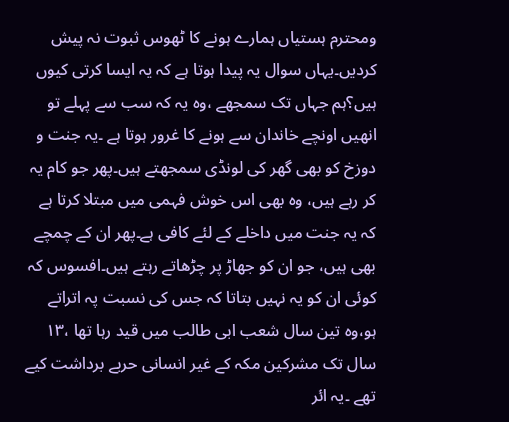ومحترم ہستیاں ہمارے ہونے کا ٹھوس ثبوت نہ پیش کردیں۔یہاں سوال یہ پیدا ہوتا ہے کہ یہ ایسا کرتی کیوں ہیں؟ہم جہاں تک سمجھے ،وہ یہ کہ سب سے پہلے تو انھیں اونچے خاندان سے ہونے کا غرور ہوتا ہے ۔یہ جنت و دوزخ کو بھی گھر کی لونڈی سمجھتے ہیں۔پھر جو کام یہ کر رہے ہیں، وہ بھی اس خوش فہمی میں مبتلا کرتا ہے کہ یہ جنت میں داخلے کے لئے کافی ہے۔پھر ان کے چمچے بھی ہیں، جو ان کو جھاڑ پر چڑھاتے رہتے ہیں۔افسوس کہ کوئی ان کو یہ نہیں بتاتا کہ جس کی نسبت پہ اتراتے ہو،وہ تین سال شعب ابی طالب میں قید رہا تھا ،۱۳ سال تک مشرکین مکہ کے غیر انسانی حربے برداشت کیے تھے ۔یہ ائر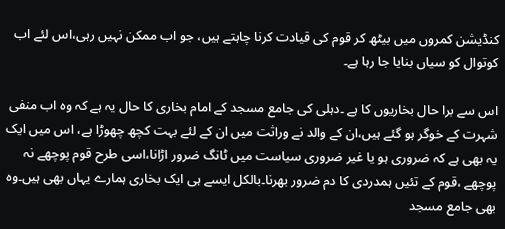کنڈیشن کمروں میں بیٹھ کر قوم کی قیادت کرنا چاہتے ہیں، جو اب ممکن نہیں رہی،اس لئے اب کوتوال کو سیاں بنایا جا رہا ہے۔

اس سے برا حال بخاریوں کا ہے ۔دہلی کی جامع مسجد کے امام بخاری کا حال یہ ہے کہ وہ اب منفی شہرت کے خوگر ہو گئے ہیں،ان کے والد نے وراثت میں ان کے لئے بہت کچھ چھوڑا ہے، اس میں ایک یہ بھی ہے کہ ضروری ہو یا غیر ضروری سیاست میں ٹانگ ضرور اڑانا،اسی طرح قوم پوچھے نہ پوچھے ،قوم کے تئیں ہمدردی کا دم ضرور بھرنا۔بالکل ایسے ہی ایک بخاری ہمارے یہاں بھی ہیں۔وہ بھی جامع مسجد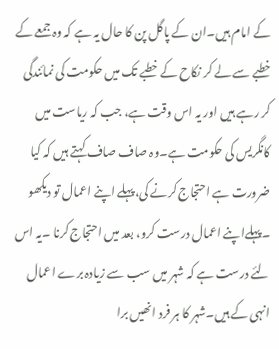کے امام ہیں۔ان کے پاگل پن کا حال یہ ہے کہ وہ جمعے کے خطبے سے لے کر نکاح کے خطبے تک میں حکومت کی نمائندگی کر رہے ہیں اور یہ اس وقت ہے، جب کہ ریاست میں کانگریس کی حکومت ہے۔وہ صاف صاف کہتے ہیں کہ کیا ضرورت ہے احتجاج کرنے کی،پہلے اپنے اعمال تو دیکھو ۔پہلےاپنے اعمال درست کرو، بعد میں احتجاج کرنا ۔یہ اس لئے درست ہے کہ شہر میں سب سے زیادہ برے اعمال انہی کے ہیں۔شہر کا ہر فرد انھیں برا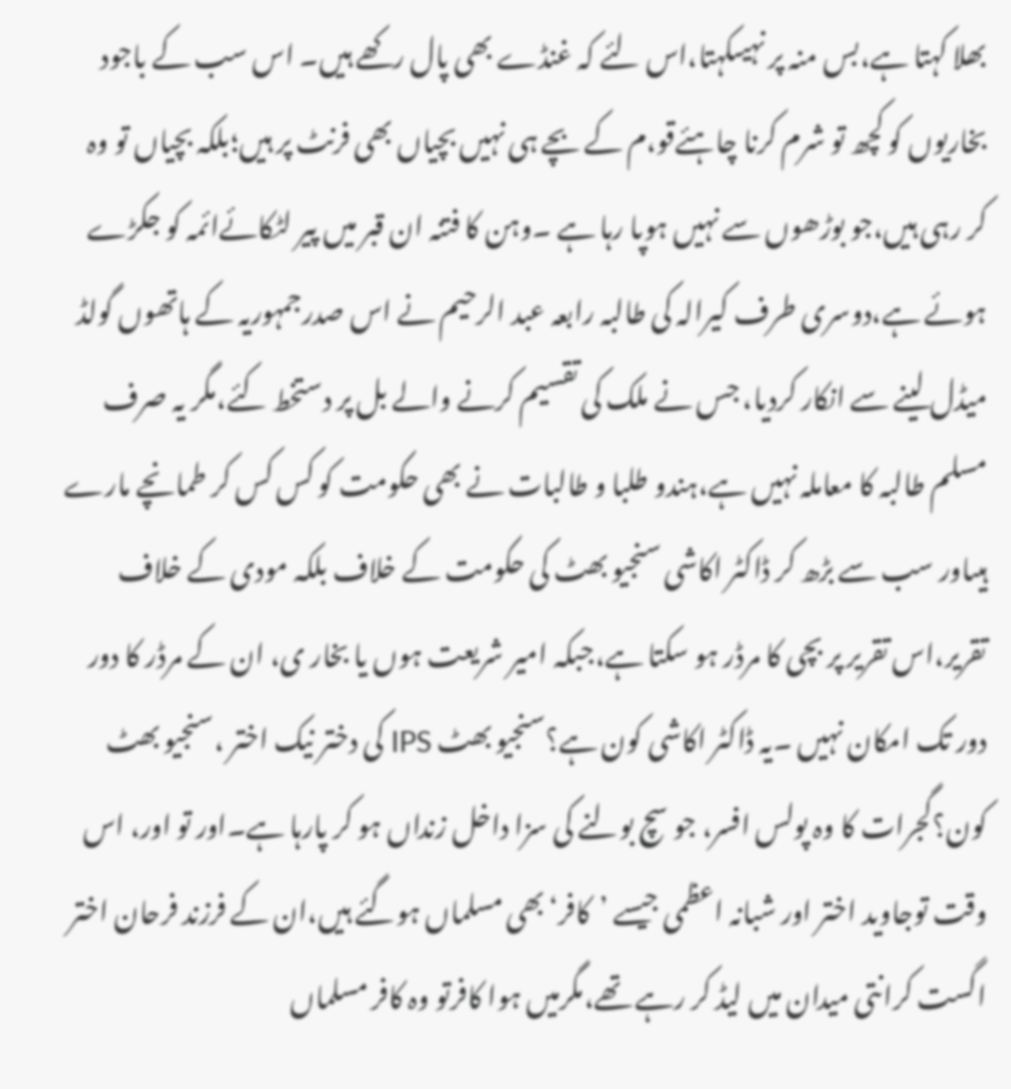بھلا کہتا ہے،بس منہ پر نہیںکہتا،اس لئے کہ غنڈے بھی پال رکھے ہیں۔ اس سب کے باجود بخاریوں کو کچھ تو شرم کرنا چاہئےقو،م کے بچے ہی نہیں بچیاں بھی فرنٹ پر ہیں؛بلکہ بچیاں تو وہ کر رہی ہیں،جو بوڑھوں سے نہیں ہوپا رہا ہے ۔وہن کا فتنہ ان قبر میں پیر لٹکائےائمہ کو جکڑے ہوئے ہے،دوسری طرف کیرالہ کی طالبہ رابعہ عبد الرحیم نے اس صدرجمہوریہ کے ہاتھوں گولڈ میڈل لینے سے انکار کردیا، جس نے ملک کی تقسیم کرنے والے بل پر دستخط کئے،مگر یہ صرف مسلم طالبہ کا معاملہ نہیں ہے،ہندو طلبا و طالبات نے بھی حکومت کو کس کس کر طمانچے مارے ہیںاور سب سے بڑھ کر ڈاکٹر اکاشی سنجیو بھٹ کی حکومت کے خلاف بلکہ مودی کے خلاف تقریر،اس تقریر پر بچی کا مرڈر ہو سکتا ہے،جبکہ امیر شریعت ہوں یا بخار ی، ان کے مرڈر کا دور دور تک امکان نہیں ۔یہ ڈاکٹر اکاشی کون ہے؟سنجیو بھٹ IPS کی دختر نیک اختر ،سنجیو بھٹ کون؟گجرات کا وہ پولس افسر، جو سچ بولنے کی سزا داخل زنداں ہو کر پارہا ہے۔اور تو اور، اس وقت توجاوید اختر اور شبانہ اعظمی جیسے ’کافر‘بھی مسلماں ہوگئے ہیں،ان کے فرزند فرحان اختر اگست کرانتی میدان میں لیڈ کر رہے تھے،مگرمیں ہوا کافرتو وہ کافر مسلماں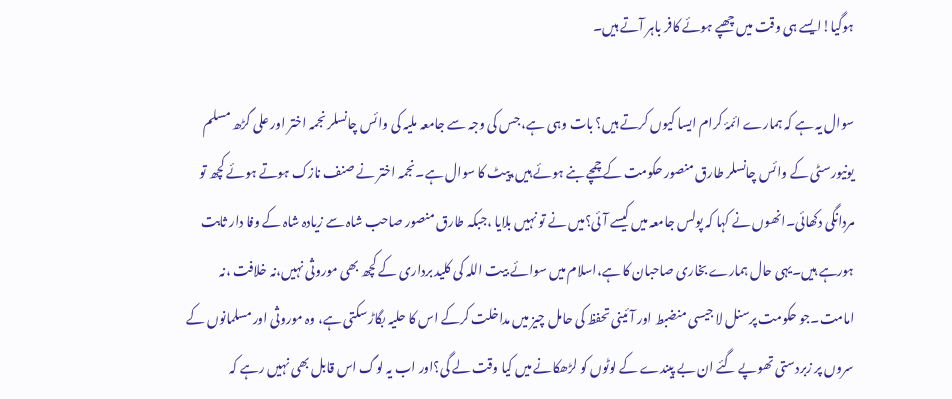ہوگیا!ایسے ہی وقت میں چھپے ہوئے کافر باہر آتے ہیں۔

سوال یہ ہے کہ ہمارے ائمۂ کرام ایسا کیوں کرتے ہیں؟ بات وہی ہے، جس کی وجہ سے جامعہ ملیہ کی وائس چانسلر نجمہ اختر اور علی گڑھ مسلم یونیورسٹی کے وائس چانسلر طارق منصور حکومت کے چمچے بنے ہوئے ہیں،پیٹ کا سوال ہے۔نجمہ اختر نے صنف نازک ہوتے ہوئے کچھ تو مردانگی دکھائی۔انھوں نے کہا کہ پولس جامعہ میں کیسے آئی؟میں نے تو نہیں بلایا ،جبکہ طارق منصور صاحب شاہ سے زیادہ شاہ کے وفا دار ثابت ہورہے ہیں۔یہی حال ہمارے بخاری صاحبان کا ہے،اسلام میں سوائے بیت اللہ کی کلید برداری کے کچھ بھی موروثی نہیں،نہ خلافت ،نہ امامت۔جو حکومت پرسنل لا جیسی منضبط اور آئینی تحفظ کی حامل چیز میں مداخلت کرکے اس کا حلیہ بگاڑ سکتی ہے، وہ موروثی اور مسلمانوں کے سروں پر زبردستی تھوپے گئے ان بے پیندے کے لوٹوں کو لڑھکانے میں کیا وقت لے گی؟اور اب یہ لوگ اس قابل بھی نہیں رہے کہ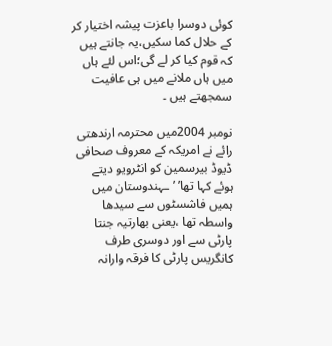کوئی دوسرا باعزت پیشہ اختیار کر کے حلال کما سکیں،یہ جانتے ہیں کہ قوم کیا کر لے گی؛اس لئے ہاں میں ہاں ملانے میں ہی عافیت سمجھتے ہیں ۔

نومبر 2004میں محترمہ ارندھتی رائے نے امریکہ کے معروف صحافی ڈیوڈ بیرسمین کو انٹرویو دیتے ہوئے کہا تھا’ ’ـہندوستان میں ہمیں فاشسٹوں سے سیدھا واسطہ تھا ،یعنی بھارتیہ جنتا پارٹی سے اور دوسری طرف کانگریس پارٹی کا فرقہ وارانہ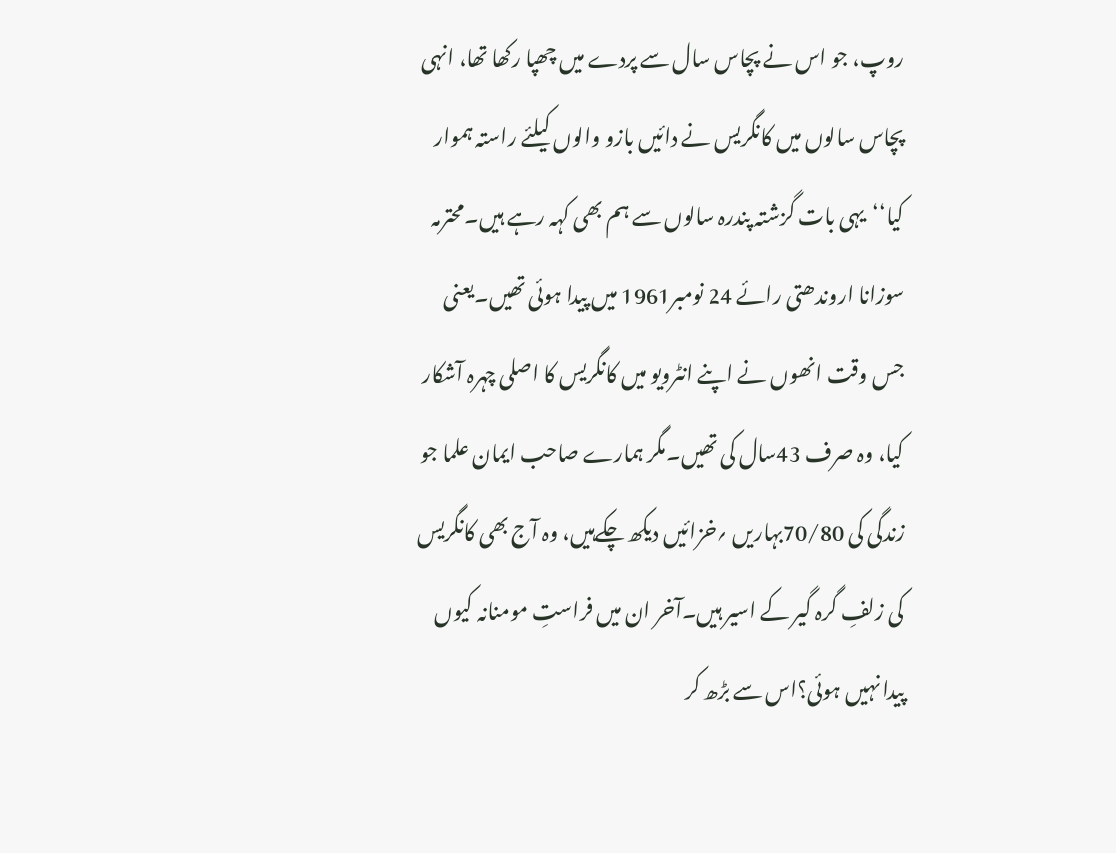روپ، جو اس نے پچاس سال سے پردے میں چھپا رکھا تھا، انہی پچاس سالوں میں کانگریس نے دائیں بازو والوں کیلئے راستہ ہموار کیا‘‘یہی بات گزشتہ پندرہ سالوں سے ہم بھی کہہ رہے ہیں۔محترمہ سوزانا اروندھتی رائے 24 نومبر1961 میں پیدا ہوئی تھیں۔یعنی جس وقت انھوں نے اپنے انٹرویو میں کانگریس کا اصلی چہرہ آشکار کیا، وہ صرف 43سال کی تھیں۔مگر ہمارے صاحب ایمان علما جو زندگی کی 70/80بہاریں ؍خزائیں دیکھ چکےہیں، وہ آج بھی کانگریس کی زلفِ گرہ گیر کے اسیر ہیں۔آخر ان میں فراستِ مومنانہ کیوں پیدا نہیں ہوئی؟اس سے بڑھ کر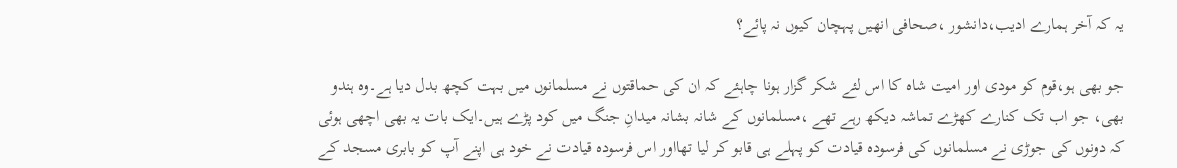یہ کہ آخر ہمارے ادیب،دانشور ،صحافی انھیں پہچان کیوں نہ پائے؟

جو بھی ہو،قوم کو مودی اور امیت شاہ کا اس لئے شکر گزار ہونا چاہئے کہ ان کی حماقتوں نے مسلمانوں میں بہت کچھ بدل دیا ہے۔وہ ہندو بھی، جو اب تک کنارے کھڑے تماشہ دیکھ رہے تھے ،مسلمانوں کے شانہ بشانہ میدانِ جنگ میں کود پڑے ہیں۔ایک بات یہ بھی اچھی ہوئی کہ دونوں کی جوڑی نے مسلمانوں کی فرسودہ قیادت کو پہلے ہی قابو کر لیا تھااور اس فرسودہ قیادت نے خود ہی اپنے آپ کو بابری مسجد کے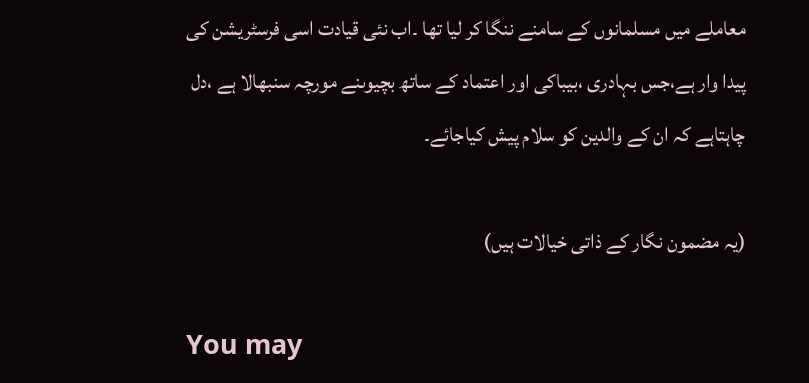معاملے میں مسلمانوں کے سامنے ننگا کر لیا تھا ۔اب نئی قیادت اسی فرسٹریشن کی پیدا وار ہے،جس بہادری ،بیباکی اور اعتماد کے ساتھ بچیوںنے مورچہ سنبھالا ہے ،دل چاہتاہے کہ ان کے والدین کو سلام پیش کیاجائے۔

(یہ مضمون نگار کے ذاتی خیالات ہیں)

You may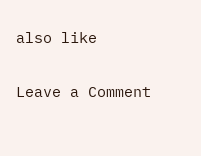also like

Leave a Comment